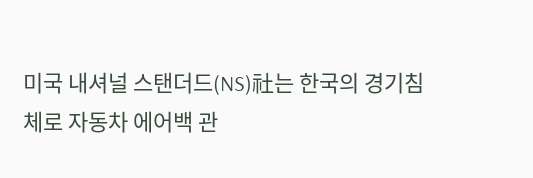미국 내셔널 스탠더드(NS)社는 한국의 경기침체로 자동차 에어백 관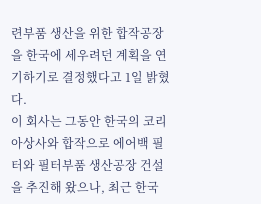련부품 생산을 위한 합작공장을 한국에 세우려던 계획을 연기하기로 결정했다고 1일 밝혔다.
이 회사는 그동안 한국의 코리아상사와 합작으로 에어백 필터와 필터부품 생산공장 건설을 추진해 왔으나, 최근 한국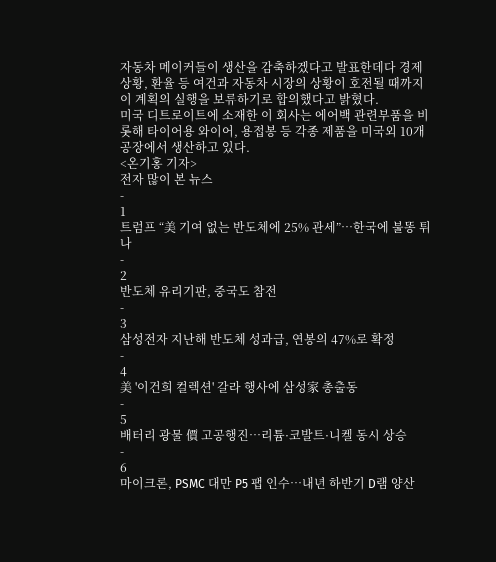자동차 메이커들이 생산을 감축하겠다고 발표한데다 경제상황, 환율 등 여건과 자동차 시장의 상황이 호전될 때까지 이 계획의 실행을 보류하기로 합의했다고 밝혔다.
미국 디트로이트에 소재한 이 회사는 에어백 관련부품을 비롯해 타이어용 와이어, 용접봉 등 각종 제품을 미국외 10개 공장에서 생산하고 있다.
<온기홍 기자>
전자 많이 본 뉴스
-
1
트럼프 “美 기여 없는 반도체에 25% 관세”…한국에 불똥 튀나
-
2
반도체 유리기판, 중국도 참전
-
3
삼성전자 지난해 반도체 성과급, 연봉의 47%로 확정
-
4
美 '이건희 컬렉션' 갈라 행사에 삼성家 총출동
-
5
배터리 광물 價 고공행진…리튬·코발트·니켈 동시 상승
-
6
마이크론, PSMC 대만 P5 팹 인수…내년 하반기 D램 양산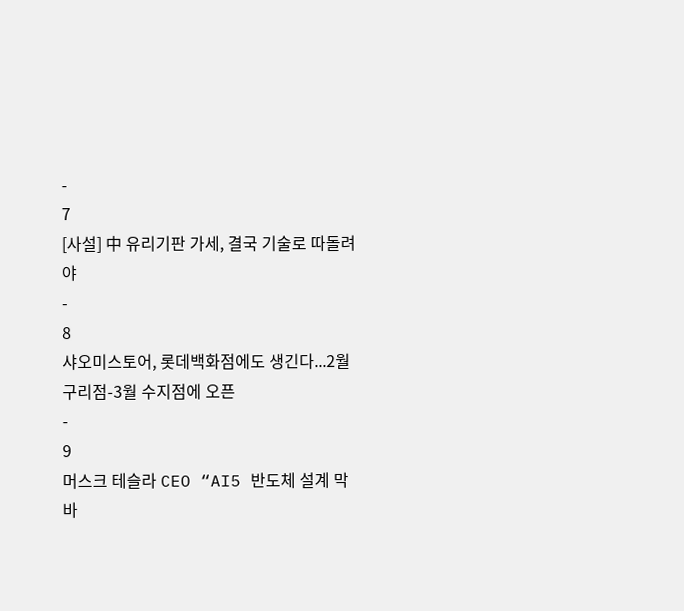-
7
[사설] 中 유리기판 가세, 결국 기술로 따돌려야
-
8
샤오미스토어, 롯데백화점에도 생긴다...2월 구리점-3월 수지점에 오픈
-
9
머스크 테슬라 CEO “AI5 반도체 설계 막바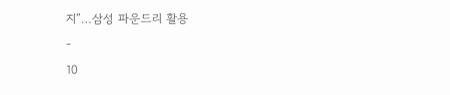지”…삼성 파운드리 활용
-
10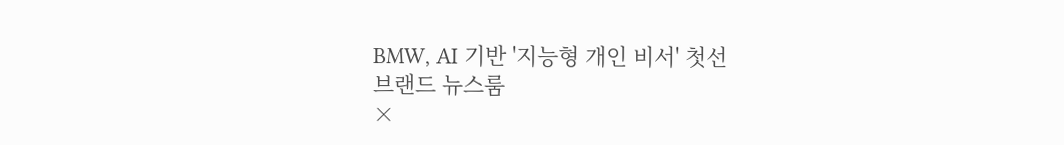BMW, AI 기반 '지능형 개인 비서' 첫선
브랜드 뉴스룸
×